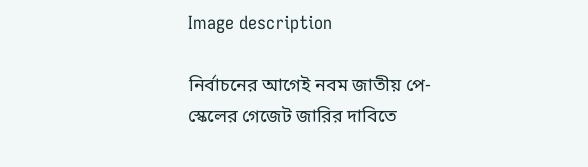Image description

নির্বাচনের আগেই নবম জাতীয় পে-স্কেলের গেজেট জারির দাবিতে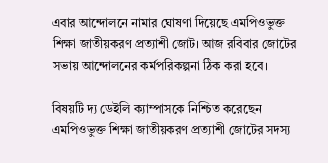এবার আন্দোলনে নামার ঘোষণা দিয়েছে এমপিওভুক্ত শিক্ষা জাতীয়করণ প্রত্যাশী জোট। আজ রবিবার জোটের সভায় আন্দোলনের কর্মপরিকল্পনা ঠিক করা হবে।

বিষয়টি দ্য ডেইলি ক্যাম্পাসকে নিশ্চিত করেছেন এমপিওভুক্ত শিক্ষা জাতীয়করণ প্রত্যাশী জোটের সদস্য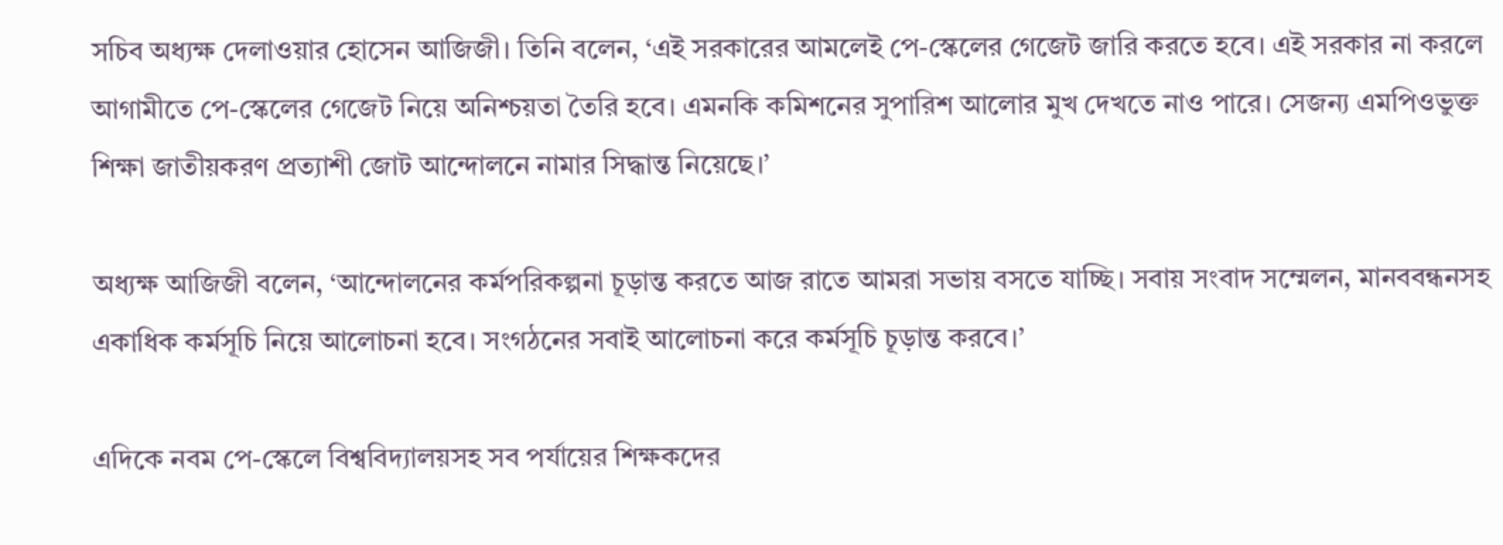সচিব অধ্যক্ষ দেলাওয়ার হোসেন আজিজী। তিনি বলেন, ‘এই সরকারের আমলেই পে-স্কেলের গেজেট জারি করতে হবে। এই সরকার না করলে আগামীতে পে-স্কেলের গেজেট নিয়ে অনিশ্চয়তা তৈরি হবে। এমনকি কমিশনের সুপারিশ আলোর মুখ দেখতে নাও পারে। সেজন্য এমপিওভুক্ত শিক্ষা জাতীয়করণ প্রত্যাশী জোট আন্দোলনে নামার সিদ্ধান্ত নিয়েছে।’

অধ্যক্ষ আজিজী বলেন, ‘আন্দোলনের কর্মপরিকল্পনা চূড়ান্ত করতে আজ রাতে আমরা সভায় বসতে যাচ্ছি। সবায় সংবাদ সম্মেলন, মানববন্ধনসহ একাধিক কর্মসূচি নিয়ে আলোচনা হবে। সংগঠনের সবাই আলোচনা করে কর্মসূচি চূড়ান্ত করবে।’

এদিকে নবম পে-স্কেলে বিশ্ববিদ্যালয়সহ সব পর্যায়ের শিক্ষকদের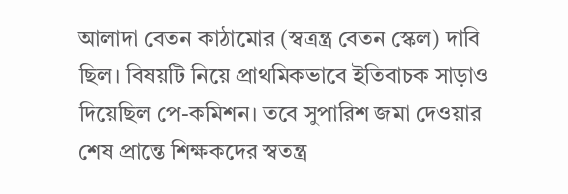আলাদা বেতন কাঠামোর (স্বত্রন্ত্র বেতন স্কেল) দাবি ছিল। বিষয়টি নিয়ে প্রাথমিকভাবে ইতিবাচক সাড়াও দিয়েছিল পে-কমিশন। তবে সুপারিশ জমা দেওয়ার শেষ প্রান্তে শিক্ষকদের স্বতন্ত্র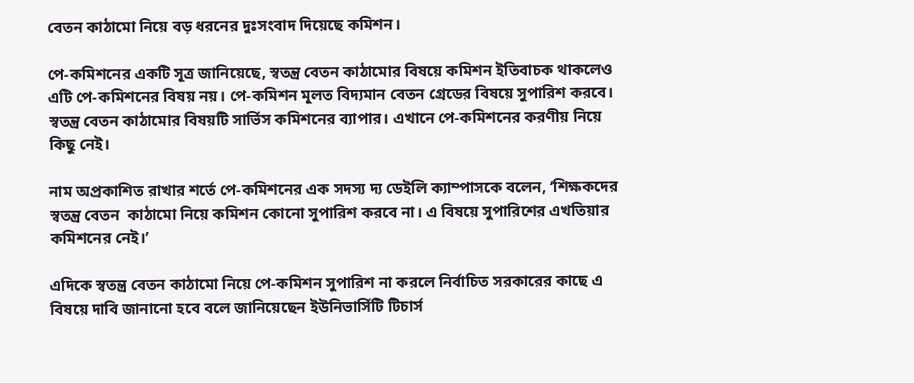বেতন কাঠামো নিয়ে বড় ধরনের দুঃসংবাদ দিয়েছে কমিশন।

পে-কমিশনের একটি সূত্র জানিয়েছে, স্বতন্ত্র বেতন কাঠামোর বিষয়ে কমিশন ইতিবাচক থাকলেও এটি পে-কমিশনের বিষয় নয়। পে-কমিশন মূলত বিদ্যমান বেতন গ্রেডের বিষয়ে সুপারিশ করবে। স্বতন্ত্র বেতন কাঠামোর বিষয়টি সার্ভিস কমিশনের ব্যাপার। এখানে পে-কমিশনের করণীয় নিয়ে কিছু নেই।

নাম অপ্রকাশিত রাখার শর্তে পে-কমিশনের এক সদস্য দ্য ডেইলি ক্যাম্পাসকে বলেন, ‘শিক্ষকদের স্বতন্ত্র বেতন  কাঠামো নিয়ে কমিশন কোনো সুপারিশ করবে না। এ বিষয়ে সুপারিশের এখতিয়ার কমিশনের নেই।’

এদিকে স্বতন্ত্র বেতন কাঠামো নিয়ে পে-কমিশন সুপারিশ না করলে নির্বাচিত সরকারের কাছে এ বিষয়ে দাবি জানানো হবে বলে জানিয়েছেন ইউনিভার্সিটি টিচার্স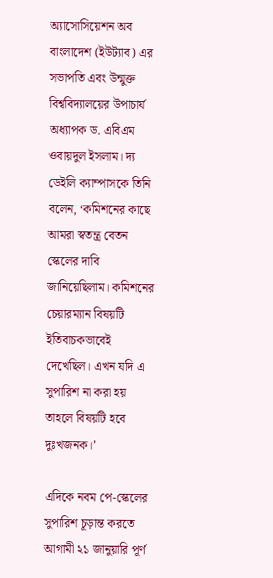অ্যাসোসিয়েশন অব বাংলাদেশ (ইউট্যাব) এর সভাপতি এবং উন্মুক্ত বিশ্ববিদ্যালয়ের উপাচার্য অধ্যাপক ড. এবিএম ওবায়দুল ইসলাম। দ্য ডেইলি ক্যাম্পাসকে তিনি বলেন, ‘কমিশনের কাছে আমরা স্বতন্ত্র বেতন স্কেলের দাবি জানিয়েছিলাম। কমিশনের চেয়ারম্যান বিষয়টি ইতিবাচকভাবেই দেখেছিল। এখন যদি এ সুপারিশ না করা হয় তাহলে বিষয়টি হবে দুঃখজনক।’

এদিকে নবম পে-স্কেলের সুপারিশ চূড়ান্ত করতে আগামী ২১ জানুয়ারি পূর্ণ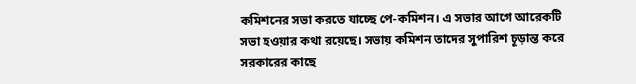কমিশনের সভা করতে যাচ্ছে পে-কমিশন। এ সভার আগে আরেকটি সভা হওয়ার কথা রয়েছে। সভায় কমিশন তাদের সুপারিশ চূড়ান্ত করে সরকারের কাছে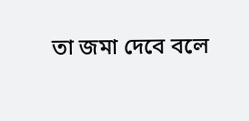তা জমা দেবে বলে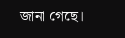জানা গেছে।